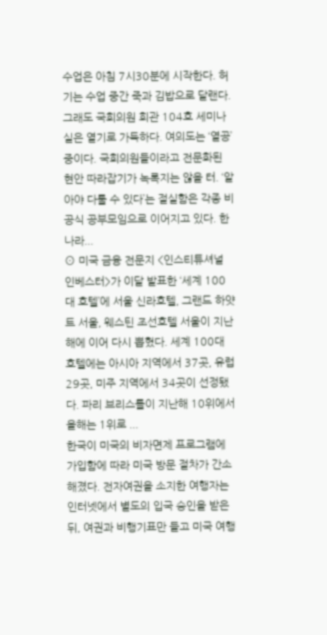수업은 아침 7시30분에 시작한다. 허기는 수업 중간 죽과 김밥으로 달랜다. 그래도 국회의원 회관 104호 세미나실은 열기로 가득하다. 여의도는 ‘열공’ 중이다. 국회의원들이라고 전문화된 현안 따라잡기가 녹록지는 않을 터. ‘알아야 다룰 수 있다’는 절실함은 각종 비공식 공부모임으로 이어지고 있다. 한나라...
⊙ 미국 금융 전문지 <인스티튜셔널 인베스터>가 이달 발표한 ‘세계 100대 호텔’에 서울 신라호텔, 그랜드 하얏트 서울, 웨스틴 조선호텔 서울이 지난해에 이어 다시 뽑혔다. 세계 100대 호텔에는 아시아 지역에서 37곳, 유럽 29곳, 미주 지역에서 34곳이 선정됐다. 파리 브리스톨이 지난해 10위에서 올해는 1위로 ...
한국이 미국의 비자면제 프로그램에 가입함에 따라 미국 방문 절차가 간소해졌다. 전자여권을 소지한 여행자는 인터넷에서 별도의 입국 승인을 받은 뒤, 여권과 비행기표만 들고 미국 여행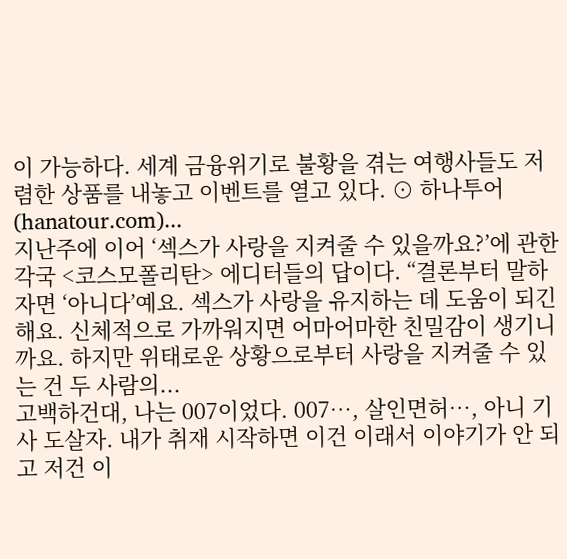이 가능하다. 세계 금융위기로 불황을 겪는 여행사들도 저렴한 상품를 내놓고 이벤트를 열고 있다. ⊙ 하나투어(hanatour.com)...
지난주에 이어 ‘섹스가 사랑을 지켜줄 수 있을까요?’에 관한 각국 <코스모폴리탄> 에디터들의 답이다. “결론부터 말하자면 ‘아니다’예요. 섹스가 사랑을 유지하는 데 도움이 되긴 해요. 신체적으로 가까워지면 어마어마한 친밀감이 생기니까요. 하지만 위태로운 상황으로부터 사랑을 지켜줄 수 있는 건 두 사람의...
고백하건대, 나는 007이었다. 007…, 살인면허…, 아니 기사 도살자. 내가 취재 시작하면 이건 이래서 이야기가 안 되고 저건 이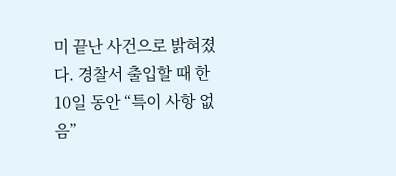미 끝난 사건으로 밝혀졌다. 경찰서 출입할 때 한 10일 동안 “특이 사항 없음”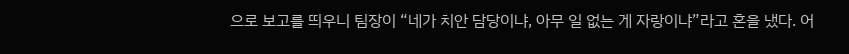으로 보고를 띄우니 팀장이 “네가 치안 담당이냐, 아무 일 없는 게 자랑이냐”라고 혼을 냈다. 어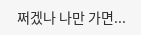쩌겠나 나만 가면...